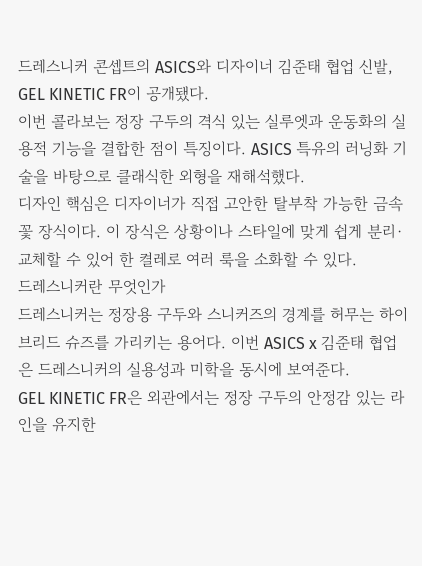드레스니커 콘셉트의 ASICS와 디자이너 김준태 협업 신발, GEL KINETIC FR이 공개됐다.
이번 콜라보는 정장 구두의 격식 있는 실루엣과 운동화의 실용적 기능을 결합한 점이 특징이다. ASICS 특유의 러닝화 기술을 바탕으로 클래식한 외형을 재해석했다.
디자인 핵심은 디자이너가 직접 고안한 탈부착 가능한 금속 꽃 장식이다. 이 장식은 상황이나 스타일에 맞게 쉽게 분리·교체할 수 있어 한 켤레로 여러 룩을 소화할 수 있다.
드레스니커란 무엇인가
드레스니커는 정장용 구두와 스니커즈의 경계를 허무는 하이브리드 슈즈를 가리키는 용어다. 이번 ASICS x 김준태 협업은 드레스니커의 실용성과 미학을 동시에 보여준다.
GEL KINETIC FR은 외관에서는 정장 구두의 안정감 있는 라인을 유지한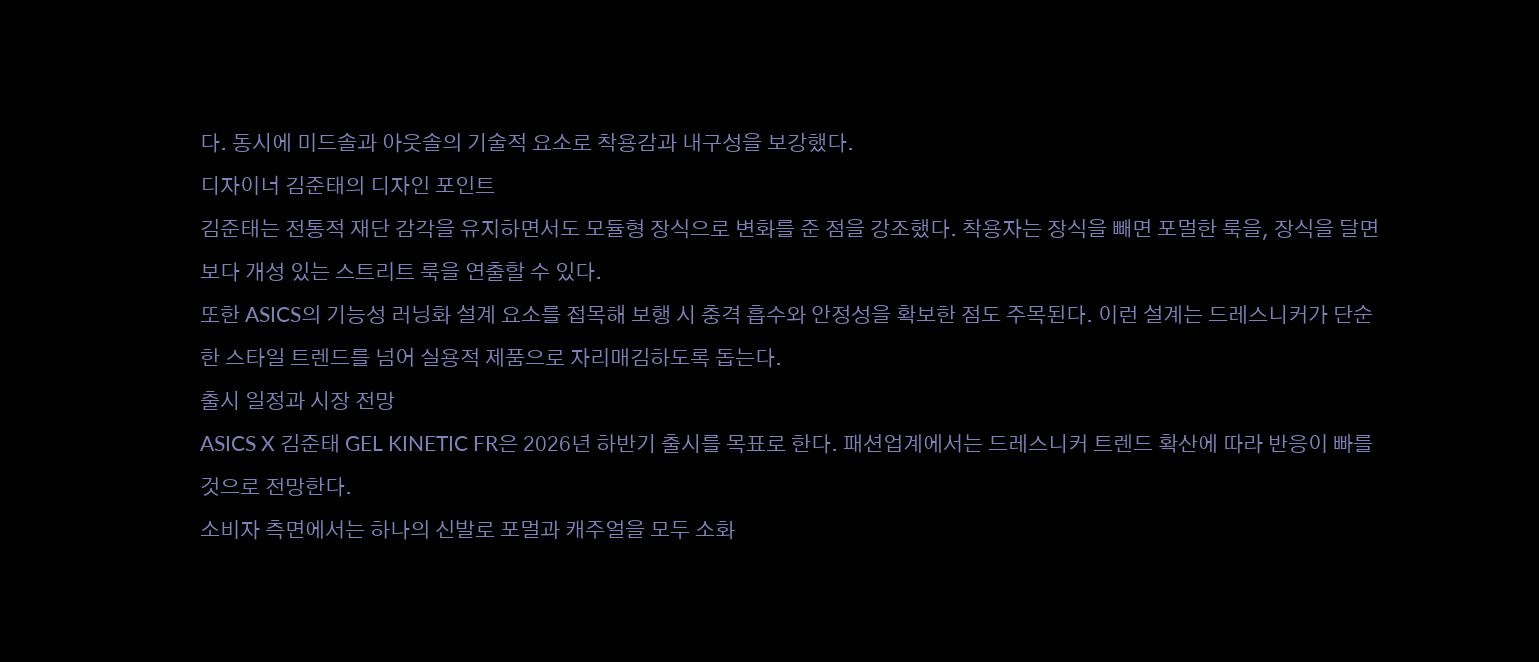다. 동시에 미드솔과 아웃솔의 기술적 요소로 착용감과 내구성을 보강했다.
디자이너 김준태의 디자인 포인트
김준태는 전통적 재단 감각을 유지하면서도 모듈형 장식으로 변화를 준 점을 강조했다. 착용자는 장식을 빼면 포멀한 룩을, 장식을 달면 보다 개성 있는 스트리트 룩을 연출할 수 있다.
또한 ASICS의 기능성 러닝화 설계 요소를 접목해 보행 시 충격 흡수와 안정성을 확보한 점도 주목된다. 이런 설계는 드레스니커가 단순한 스타일 트렌드를 넘어 실용적 제품으로 자리매김하도록 돕는다.
출시 일정과 시장 전망
ASICS X 김준태 GEL KINETIC FR은 2026년 하반기 출시를 목표로 한다. 패션업계에서는 드레스니커 트렌드 확산에 따라 반응이 빠를 것으로 전망한다.
소비자 측면에서는 하나의 신발로 포멀과 캐주얼을 모두 소화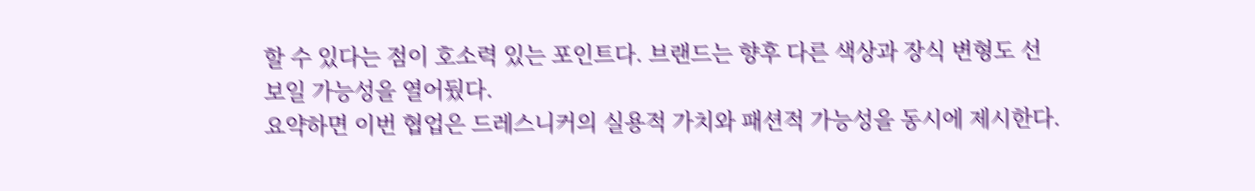할 수 있다는 점이 호소력 있는 포인트다. 브랜드는 향후 다른 색상과 장식 변형도 선보일 가능성을 열어뒀다.
요약하면 이번 협업은 드레스니커의 실용적 가치와 패션적 가능성을 동시에 제시한다.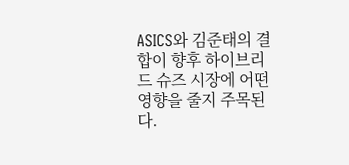ASICS와 김준태의 결합이 향후 하이브리드 슈즈 시장에 어떤 영향을 줄지 주목된다.